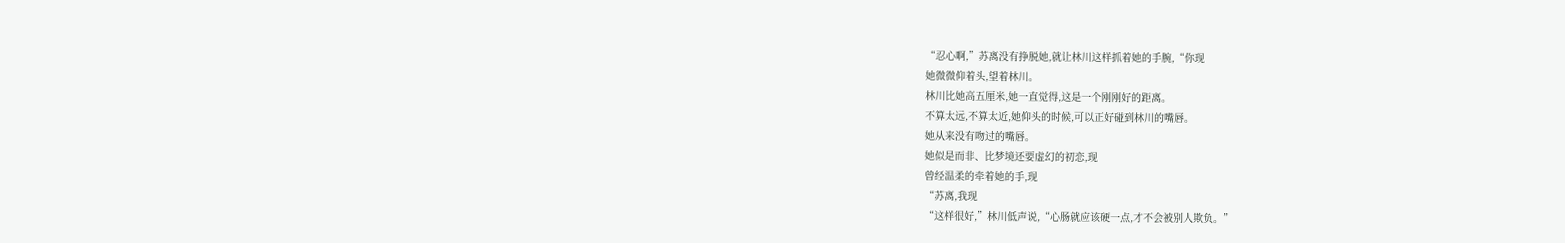“忍心啊,”苏离没有挣脱她,就让林川这样抓着她的手腕,“你现
她微微仰着头,望着林川。
林川比她高五厘米,她一直觉得,这是一个刚刚好的距离。
不算太远,不算太近,她仰头的时候,可以正好碰到林川的嘴唇。
她从来没有吻过的嘴唇。
她似是而非、比梦境还要虚幻的初恋,现
曾经温柔的牵着她的手,现
“苏离,我现
“这样很好,”林川低声说,“心肠就应该硬一点,才不会被别人欺负。”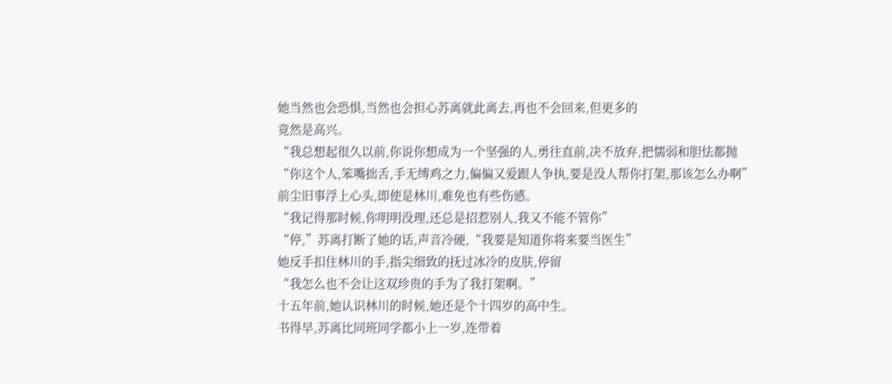她当然也会恐惧,当然也会担心苏离就此离去,再也不会回来,但更多的
竟然是高兴。
“我总想起很久以前,你说你想成为一个坚强的人,勇往直前,决不放弃,把懦弱和胆怯都抛
“你这个人,笨嘴拙舌,手无缚鸡之力,偏偏又爱跟人争执,要是没人帮你打架,那该怎么办啊”
前尘旧事浮上心头,即使是林川,难免也有些伤感。
“我记得那时候,你明明没理,还总是招惹别人,我又不能不管你”
“停,”苏离打断了她的话,声音冷硬,“我要是知道你将来要当医生”
她反手扣住林川的手,指尖细致的抚过冰冷的皮肤,停留
“我怎么也不会让这双珍贵的手为了我打架啊。”
十五年前,她认识林川的时候,她还是个十四岁的高中生。
书得早,苏离比同班同学都小上一岁,连带着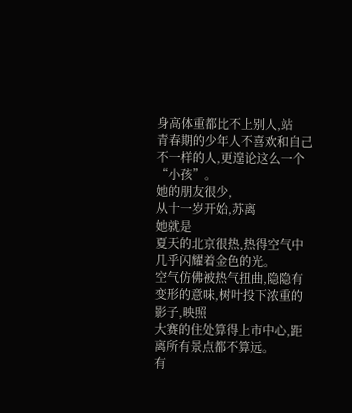身高体重都比不上别人,站
青春期的少年人不喜欢和自己不一样的人,更遑论这么一个“小孩”。
她的朋友很少,
从十一岁开始,苏离
她就是
夏天的北京很热,热得空气中几乎闪耀着金色的光。
空气仿佛被热气扭曲,隐隐有变形的意味,树叶投下浓重的影子,映照
大赛的住处算得上市中心,距离所有景点都不算远。
有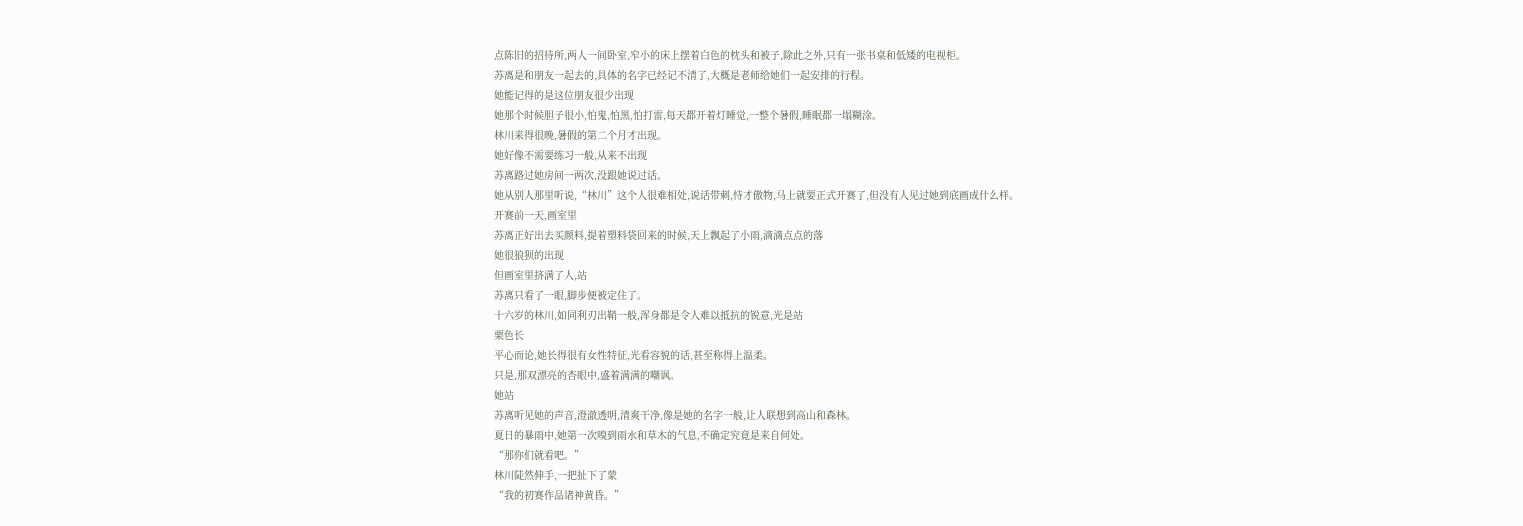点陈旧的招待所,两人一间卧室,窄小的床上摆着白色的枕头和被子,除此之外,只有一张书桌和低矮的电视柜。
苏离是和朋友一起去的,具体的名字已经记不清了,大概是老师给她们一起安排的行程。
她能记得的是这位朋友很少出现
她那个时候胆子很小,怕鬼,怕黑,怕打雷,每天都开着灯睡觉,一整个暑假,睡眠都一塌糊涂。
林川来得很晚,暑假的第二个月才出现。
她好像不需要练习一般,从来不出现
苏离路过她房间一两次,没跟她说过话。
她从别人那里听说,“林川”这个人很难相处,说话带刺,恃才傲物,马上就要正式开赛了,但没有人见过她到底画成什么样。
开赛前一天,画室里
苏离正好出去买颜料,提着塑料袋回来的时候,天上飘起了小雨,滴滴点点的落
她很狼狈的出现
但画室里挤满了人,站
苏离只看了一眼,脚步便被定住了。
十六岁的林川,如同利刃出鞘一般,浑身都是令人难以抵抗的锐意,光是站
栗色长
平心而论,她长得很有女性特征,光看容貌的话,甚至称得上温柔。
只是,那双漂亮的杏眼中,盛着满满的嘲讽。
她站
苏离听见她的声音,澄澈透明,清爽干净,像是她的名字一般,让人联想到高山和森林。
夏日的暴雨中,她第一次嗅到雨水和草木的气息,不确定究竟是来自何处。
“那你们就看吧。”
林川陡然伸手,一把扯下了蒙
“我的初赛作品诸神黄昏。”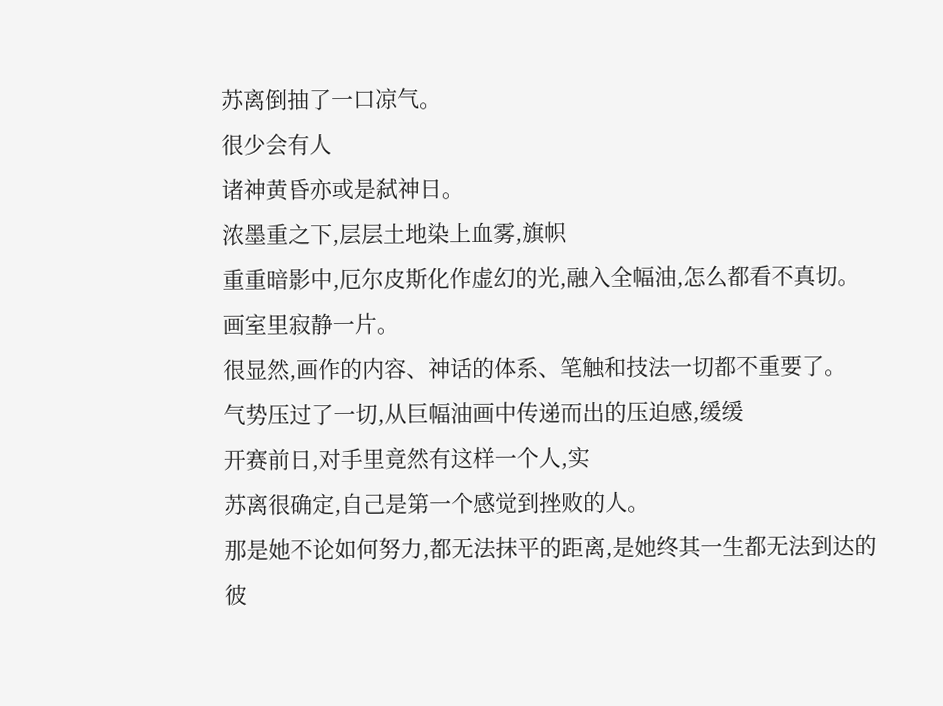苏离倒抽了一口凉气。
很少会有人
诸神黄昏亦或是弑神日。
浓墨重之下,层层土地染上血雾,旗帜
重重暗影中,厄尔皮斯化作虚幻的光,融入全幅油,怎么都看不真切。
画室里寂静一片。
很显然,画作的内容、神话的体系、笔触和技法一切都不重要了。
气势压过了一切,从巨幅油画中传递而出的压迫感,缓缓
开赛前日,对手里竟然有这样一个人,实
苏离很确定,自己是第一个感觉到挫败的人。
那是她不论如何努力,都无法抹平的距离,是她终其一生都无法到达的彼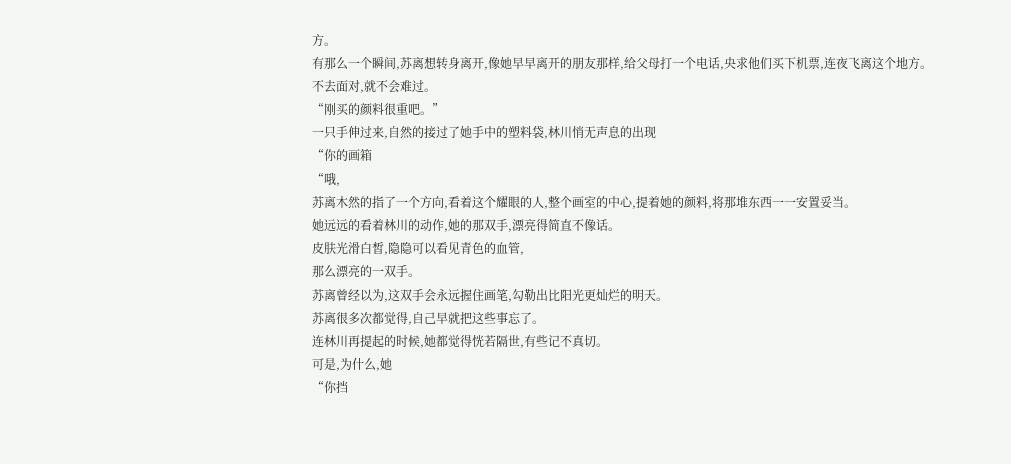方。
有那么一个瞬间,苏离想转身离开,像她早早离开的朋友那样,给父母打一个电话,央求他们买下机票,连夜飞离这个地方。
不去面对,就不会难过。
“刚买的颜料很重吧。”
一只手伸过来,自然的接过了她手中的塑料袋,林川悄无声息的出现
“你的画箱
“哦,
苏离木然的指了一个方向,看着这个耀眼的人,整个画室的中心,提着她的颜料,将那堆东西一一安置妥当。
她远远的看着林川的动作,她的那双手,漂亮得简直不像话。
皮肤光滑白皙,隐隐可以看见青色的血管,
那么漂亮的一双手。
苏离曾经以为,这双手会永远握住画笔,勾勒出比阳光更灿烂的明天。
苏离很多次都觉得,自己早就把这些事忘了。
连林川再提起的时候,她都觉得恍若隔世,有些记不真切。
可是,为什么,她
“你挡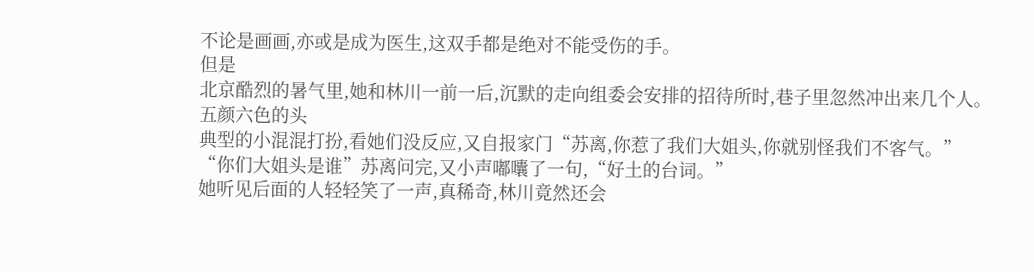不论是画画,亦或是成为医生,这双手都是绝对不能受伤的手。
但是
北京酷烈的暑气里,她和林川一前一后,沉默的走向组委会安排的招待所时,巷子里忽然冲出来几个人。
五颜六色的头
典型的小混混打扮,看她们没反应,又自报家门“苏离,你惹了我们大姐头,你就别怪我们不客气。”
“你们大姐头是谁”苏离问完,又小声嘟囔了一句,“好土的台词。”
她听见后面的人轻轻笑了一声,真稀奇,林川竟然还会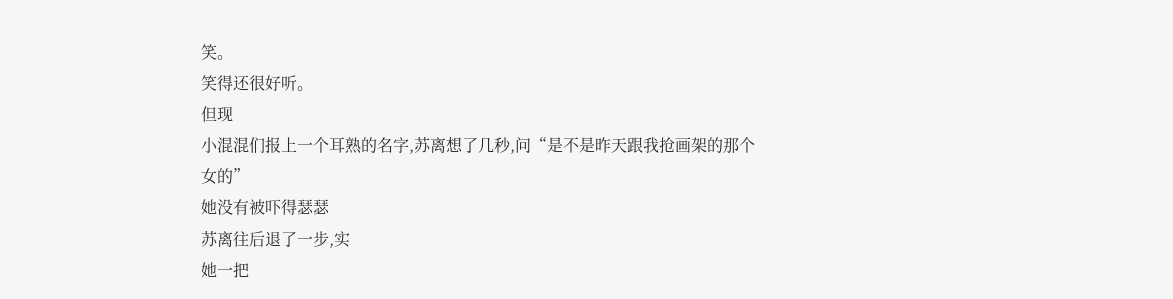笑。
笑得还很好听。
但现
小混混们报上一个耳熟的名字,苏离想了几秒,问“是不是昨天跟我抢画架的那个女的”
她没有被吓得瑟瑟
苏离往后退了一步,实
她一把